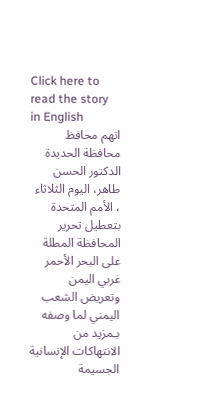Click here to read the story in English
اتهم محافظ محافظة الحديدة الدكتور الحسن طاهر، اليوم الثلاثاء ، الأمم المتحدة بتعطيل تحرير المحافظة المطلة على البحر الأحمر غربي اليمن وتعريض الشعب اليمني لما وصفه بـمزيد من الانتهاكات الإنسانية الجسيمة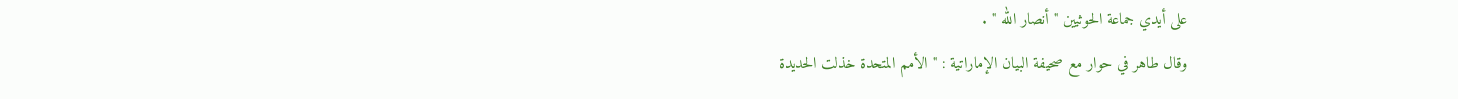على أيدي جماعة الحوثيين "أنصار الله " .
وقال طاهر في حوار مع صحيفة البيان الإماراتية : " الأمم المتحدة خذلت الحديدة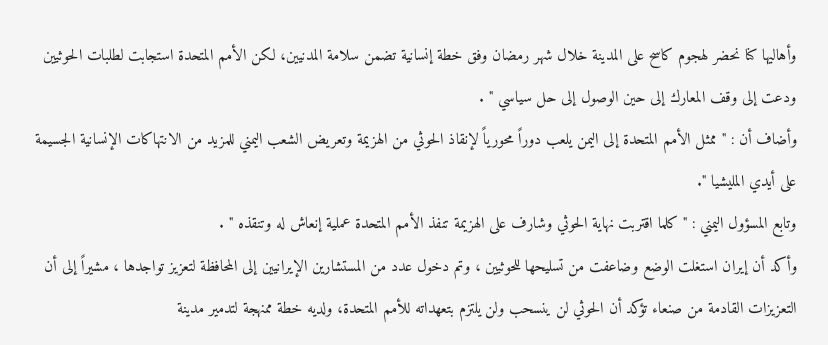وأهاليها كنا نحضر لهجوم كاسح على المدينة خلال شهر رمضان وفق خطة إنسانية تضمن سلامة المدنيين، لكن الأمم المتحدة استجابت لطلبات الحوثيين ودعت إلى وقف المعارك إلى حين الوصول إلى حل سياسي " .
وأضاف أن : " ممثل الأمم المتحدة إلى اليمن يلعب دوراً محورياً لإنقاذ الحوثي من الهزيمة وتعريض الشعب اليمني للمزيد من الانتهاكات الإنسانية الجسيمة على أيدي المليشيا ".
وتابع المسؤول اليمني : " كلما اقتربت نهاية الحوثي وشارف على الهزيمة تنفذ الأمم المتحدة عملية إنعاش له وتنقذه " .
وأكد أن إيران استغلت الوضع وضاعفت من تسليحها للحوثيين ، وتم دخول عدد من المستشارين الإيرانيين إلى المحافظة لتعزيز تواجدها ، مشيراً إلى أن التعزيزات القادمة من صنعاء تؤكد أن الحوثي لن ينسحب ولن يلتزم بتعهداته للأمم المتحدة، ولديه خطة ممنهجة لتدمير مدينة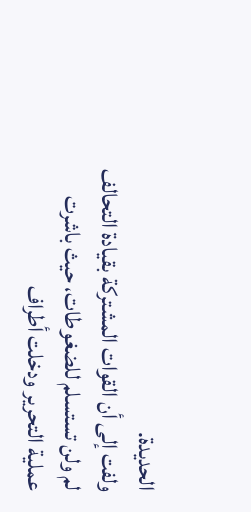الحديدة.
ولفت إلى أن القوات المشتركة بقيادة التحالف لم ولن تستسلم للضغوطات، حيث باشرت عملية التحرير ودخلت أطراف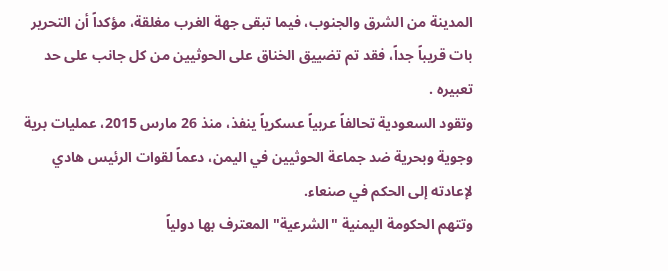المدينة من الشرق والجنوب، فيما تبقى جهة الغرب مغلقة، مؤكداً أن التحرير بات قريباً جداً، فقد تم تضييق الخناق على الحوثيين من كل جانب على حد تعبيره .
وتقود السعودية تحالفاً عربياً عسكرياً ينفذ، منذ 26 مارس 2015، عمليات برية وجوية وبحرية ضد جماعة الحوثيين في اليمن، دعماً لقوات الرئيس هادي لإعادته إلى الحكم في صنعاء.
وتتهم الحكومة اليمنية "الشرعية" المعترف بها دولياً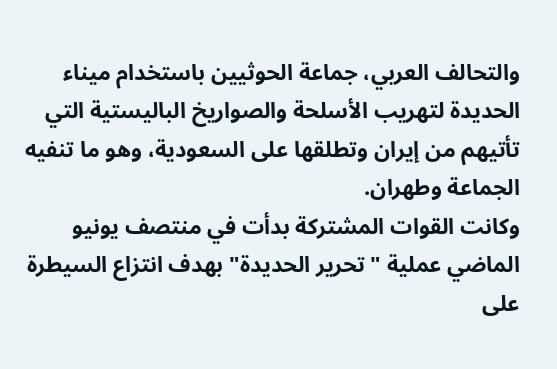والتحالف العربي، جماعة الحوثيين باستخدام ميناء الحديدة لتهريب الأسلحة والصواريخ الباليستية التي تأتيهم من إيران وتطلقها على السعودية، وهو ما تنفيه الجماعة وطهران.
وكانت القوات المشتركة بدأت في منتصف يونيو الماضي عملية "تحرير الحديدة" بهدف انتزاع السيطرة على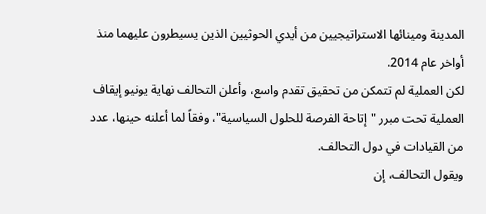المدينة ومينائها الاستراتيجيين من أيدي الحوثيين الذين يسيطرون عليهما منذ أواخر عام 2014.
لكن العملية لم تتمكن من تحقيق تقدم واسع، وأعلن التحالف نهاية يونيو إيقاف العملية تحت مبرر "إتاحة الفرصة للحلول السياسية"، وفقاً لما أعلنه حينها، عدد من القيادات في دول التحالف.
ويقول التحالف، إن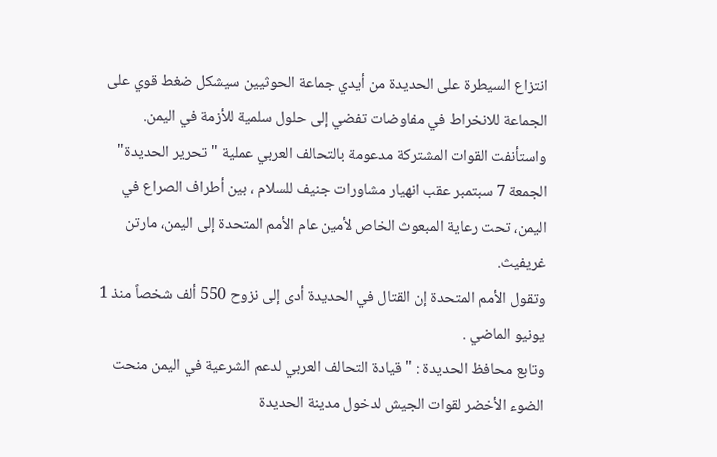انتزاع السيطرة على الحديدة من أيدي جماعة الحوثيين سيشكل ضغط قوي على الجماعة للانخراط في مفاوضات تفضي إلى حلول سلمية للأزمة في اليمن.
واستأنفت القوات المشتركة مدعومة بالتحالف العربي عملية "تحرير الحديدة" الجمعة 7 سبتمبر عقب انهيار مشاورات جنيف للسلام ، بين أطراف الصراع في اليمن، تحت رعاية المبعوث الخاص لأمين عام الأمم المتحدة إلى اليمن، مارتن غريفيث.
وتقول الأمم المتحدة إن القتال في الحديدة أدى إلى نزوح 550 ألف شخصاً منذ 1 يونيو الماضي .
وتابع محافظ الحديدة : " قيادة التحالف العربي لدعم الشرعية في اليمن منحت الضوء الأخضر لقوات الجيش لدخول مدينة الحديدة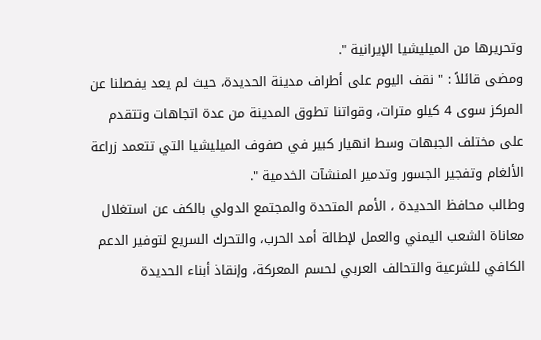وتحريرها من الميليشيا الإيرانية ".
ومضى قائلاً : " نقف اليوم على أطراف مدينة الحديدة، حيث لم يعد يفصلنا عن المركز سوى 4 كيلو مترات، وقواتنا تطوق المدينة من عدة اتجاهات وتتقدم على مختلف الجبهات وسط انهيار كبير في صفوف الميليشيا التي تتعمد زراعة الألغام وتفجير الجسور وتدمير المنشآت الخدمية ".
وطالب محافظ الحديدة ، الأمم المتحدة والمجتمع الدولي بالكف عن استغلال معاناة الشعب اليمني والعمل لإطالة أمد الحرب، والتحرك السريع لتوفير الدعم الكافي للشرعية والتحالف العربي لحسم المعركة، وإنقاذ أبناء الحديدة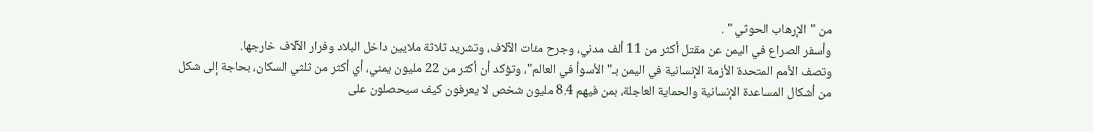من "الإرهاب الحوثي " .
وأسفر الصراع في اليمن عن مقتل أكثر من 11 ألف مدني، وجرح مئات الآلاف، وتشريد ثلاثة ملايين داخل البلاد وفرار الآلاف خارجها.
وتصف الأمم المتحدة الأزمة الإنسانية في اليمن بـ"الأسوأ في العالم"، وتؤكد أن أكثر من 22 مليون يمني، أي أكثر من ثلثي السكان، بحاجة إلى شكل من أشكال المساعدة الإنسانية والحماية العاجلة، بمن فيهم 8.4 مليون شخص لا يعرفون كيف سيحصلون على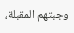وجبتهم المقبلة،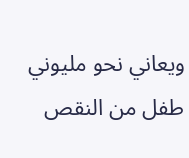ويعاني نحو مليوني طفل من النقص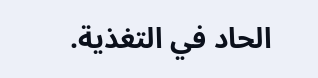الحاد في التغذية.